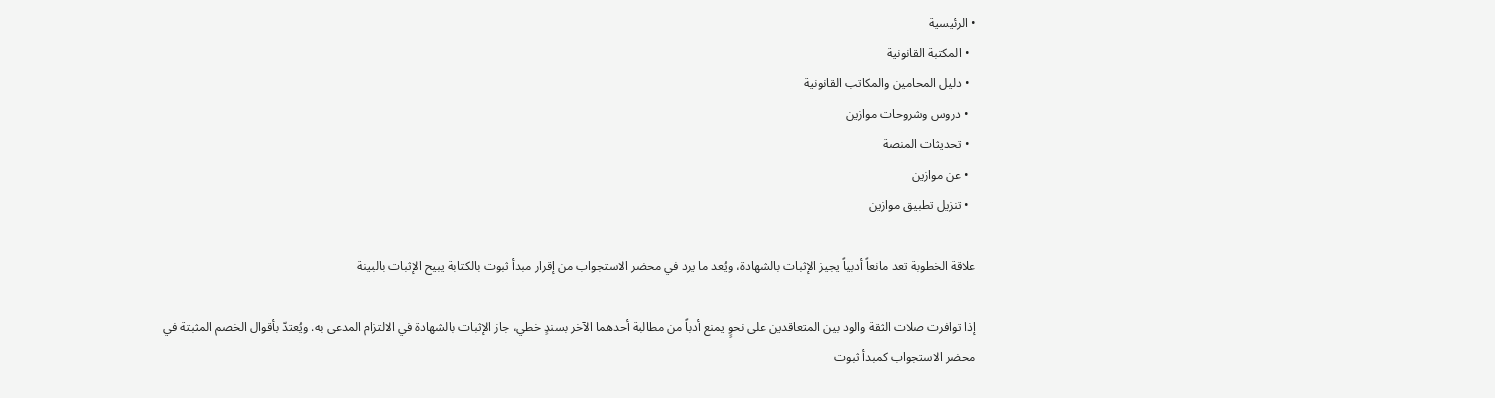• الرئيسية
  • المكتبة القانونية
  • دليل المحامين والمكاتب القانونية
  • دروس وشروحات موازين
  • تحديثات المنصة
  • عن موازين
  • تنزيل تطبيق موازين

علاقة الخطوبة تعد مانعاً أدبياً يجيز الإثبات بالشهادة، ويُعد ما يرد في محضر الاستجواب من إقرار مبدأ ثبوت بالكتابة يبيح الإثبات بالبينة

إذا توافرت صلات الثقة والود بين المتعاقدين على نحوٍ يمنع أدباً من مطالبة أحدهما الآخر بسندٍ خطي، جاز الإثبات بالشهادة في الالتزام المدعى به. ويُعتدّ بأقوال الخصم المثبتة في محضر الاستجواب كمبدأ ثبوت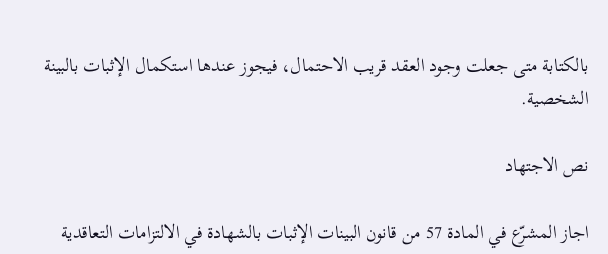بالكتابة متى جعلت وجود العقد قريب الاحتمال، فيجوز عندها استكمال الإثبات بالبينة الشخصية.

نص الاجتهاد

اجاز المشرّع في المادة 57 من قانون البينات الإثبات بالشهادة في الالتزامات التعاقدية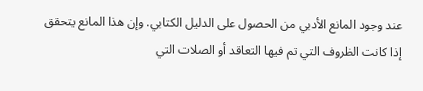عند وجود المانع الأدبي من الحصول على الدليل الكتابي. وإن هذا المانع يتحقق إذا كانت الظروف التي تم فيها التعاقد أو الصلات التي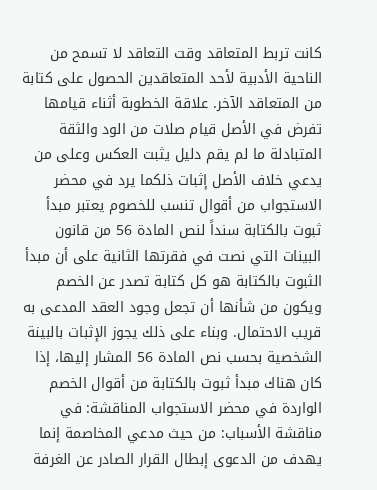كانت تربط المتعاقد وقت التعاقد لا تسمح من الناحية الأدبية لأحد المتعاقدين الحصول على كتابة من المتعاقد الآخر. علاقة الخطوبة أثناء قيامها تفرض في الأصل قيام صلات من الود والثقة المتبادلة ما لم يقم دليل يثبت العكس وعلى من يدعي خلاف الأصل إثبات ذلكما يرد في محضر الاستجواب من أقوال تنسب للخصوم يعتبر مبدأ ثبوت بالكتابة سنداً لنص المادة 56 من قانون البينات التي نصت في فقرتها الثانية على أن مبدأ الثبوت بالكتابة هو كل كتابة تصدر عن الخصم ويكون من شأنها أن تجعل وجود العقد المدعى به قريب الاحتمال. وبناء على ذلك يجوز الإثبات بالبينة الشخصية بحسب نص المادة 56 المشار إليها، إذا كان هناك مبدأ ثبوت بالكتابة من أقوال الخصم الواردة في محضر الاستجواب المناقشة: في مناقشة الأسباب: من حيث مدعي المخاصمة إنما يهدف من الدعوى إبطال القرار الصادر عن الغرفة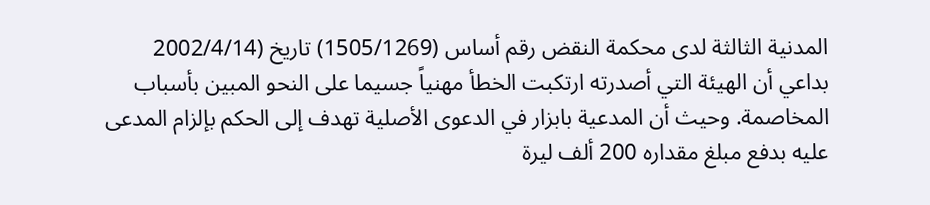المدنية الثالثة لدى محكمة النقض رقم أساس (1505/1269) تاريخ (2002/4/14 بداعي أن الهيئة التي أصدرته ارتكبت الخطأ مهنياً جسيما على النحو المبين بأسباب المخاصمة. وحيث أن المدعية بابزار في الدعوى الأصلية تهدف إلى الحكم بإلزام المدعى عليه بدفع مبلغ مقداره 200 ألف ليرة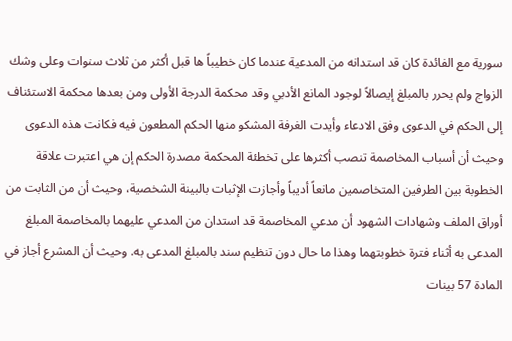سورية مع الفائدة كان قد استدانه من المدعية عندما كان خطيباً ها قبل أكثر من ثلاث سنوات وعلى وشك الزواج ولم يحرر بالمبلغ إيصالاً لوجود المانع الأدبي وقد محكمة الدرجة الأولى ومن بعدها محكمة الاستئناف إلى الحكم في الدعوى وفق الادعاء وأيدت الغرفة المشكو منها الحكم المطعون فيه فكانت هذه الدعوى وحيث أن أسباب المخاصمة تنصب أكثرها على تخطئة المحكمة مصدرة الحكم إن هي اعتبرت علاقة الخطوبة بين الطرفين المتخاصمين مانعاً أديباً وأجازت الإثبات بالبينة الشخصية، وحيث أن من الثابت من أوراق الملف وشهادات الشهود أن مدعي المخاصمة قد استدان من المدعي عليهما بالمخاصمة المبلغ المدعى به أثناء فترة خطوبتهما وهذا ما حال دون تنظيم سند بالمبلغ المدعى به. وحيث أن المشرع أجاز في المادة 57 بينات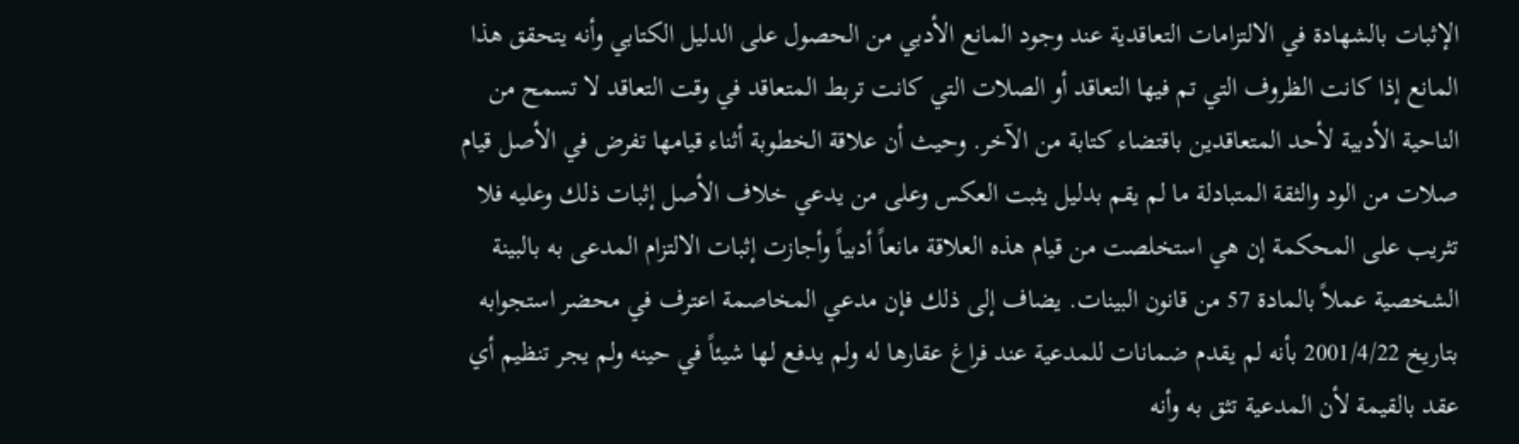الإثبات بالشهادة في الالتزامات التعاقدية عند وجود المانع الأدبي من الحصول على الدليل الكتابي وأنه يتحقق هذا المانع إذا كانت الظروف التي تم فيها التعاقد أو الصلات التي كانت تربط المتعاقد في وقت التعاقد لا تسمح من الناحية الأدبية لأحد المتعاقدين باقتضاء كتابة من الآخر. وحيث أن علاقة الخطوبة أثناء قيامها تفرض في الأصل قيام صلات من الود والثقة المتبادلة ما لم يقم بدليل يثبت العكس وعلى من يدعي خلاف الأصل إثبات ذلك وعليه فلا تثريب على المحكمة إن هي استخلصت من قيام هذه العلاقة مانعاً أدبياً وأجازت إثبات الالتزام المدعى به بالبينة الشخصية عملاً بالمادة 57 من قانون البينات. يضاف إلى ذلك فإن مدعي المخاصمة اعترف في محضر استجوابه بتاريخ 2001/4/22 بأنه لم يقدم ضمانات للمدعية عند فراغ عقارها له ولم يدفع لها شيئاً في حينه ولم يجر تنظيم أي عقد بالقيمة لأن المدعية تثق به وأنه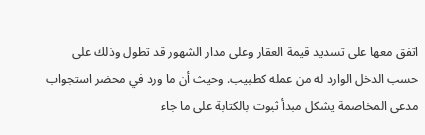اتفق معها على تسديد قيمة العقار وعلى مدار الشهور قد تطول وذلك على حسب الدخل الوارد له من عمله كطبيب. وحيث أن ما ورد في محضر استجواب مدعى المخاصمة يشكل مبدأ ثبوت بالكتابة على ما جاء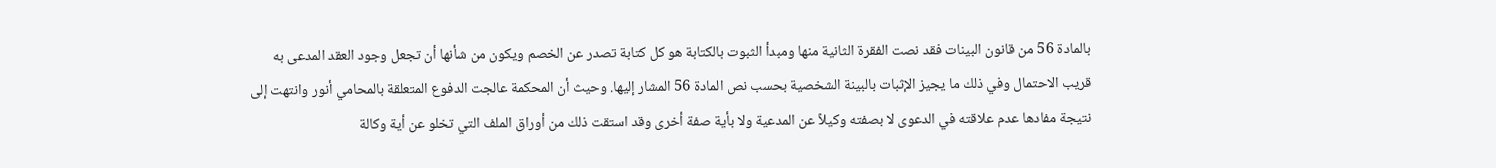بالمادة 56 من قانون البينات فقد نصت الفقرة الثانية منها ومبدأ الثبوت بالكتابة هو كل كتابة تصدر عن الخصم ويكون من شأنها أن تجعل وجود العقد المدعى به قريب الاحتمال وفي ذلك ما يجيز الإثبات بالبينة الشخصية بحسب نص المادة 56 المشار إليها. وحيث أن المحكمة عالجت الدفوع المتعلقة بالمحامي أنور وانتهت إلى نتيجة مفادها عدم علاقته في الدعوى لا بصفته وكيلاً عن المدعية ولا بأية صفة أخرى وقد استقت ذلك من أوراق الملف التي تخلو عن أية وكالة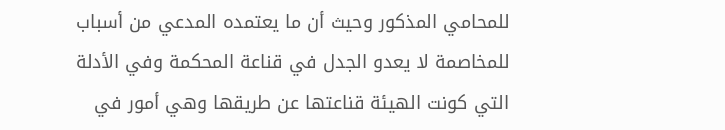للمحامي المذكور وحيث أن ما يعتمده المدعي من أسباب للمخاصمة لا يعدو الجدل في قناعة المحكمة وفي الأدلة التي كونت الهيئة قناعتها عن طريقها وهي أمور في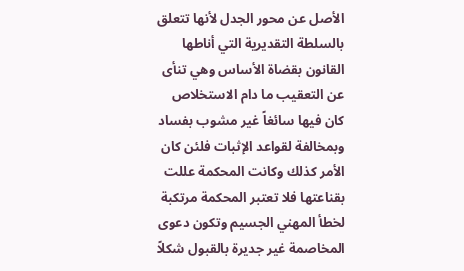الأصل عن محور الجدل لأنها تتعلق بالسلطة التقديرية التي أناطها القانون بقضاة الأساس وهي تنأى عن التعقيب ما دام الاستخلاص كان فيها سائغاً غير مشوب بفساد وبمخالفة لقواعد الإثبات فلئن كان الأمر كذلك وكانت المحكمة عللت بقناعتها فلا تعتبر المحكمة مرتكبة لخطأ المهني الجسيم وتكون دعوى المخاصمة غير جديرة بالقبول شكلاً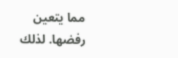مما يتعين رفضها. لذلك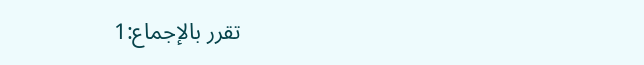تقرر بالإجماع:1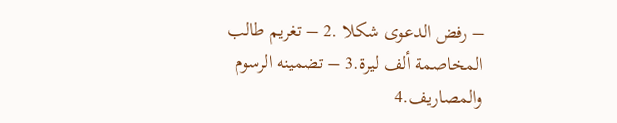– رفض الدعوى شكلا .2 – تغريم طالب المخاصمة ألف ليرة.3 – تضمينه الرسوم والمصاريف.4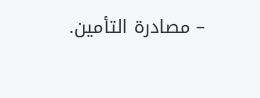– مصادرة التأمين.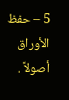5 – حفظ الأوراق أصولاً .